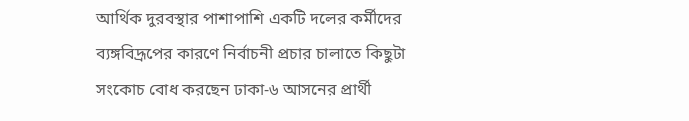আর্থিক দুরবস্থার পাশাপাশি একটি দলের কর্মীদের ব্যঙ্গবিদ্রূপের কারণে নির্বাচনী প্রচার চালাতে কিছুটা সংকোচ বোধ করছেন ঢাকা-৬ আসনের প্রার্থী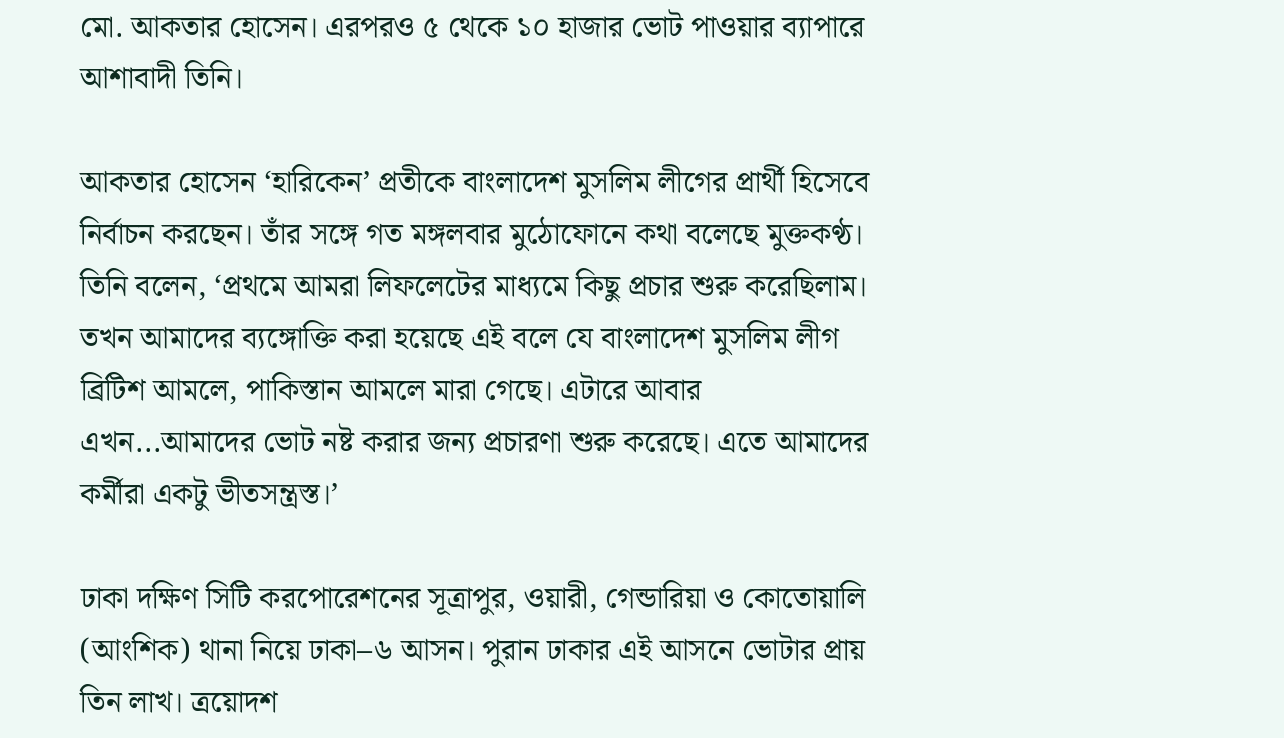মো. আকতার হোসেন। এরপরও ৫ থেকে ১০ হাজার ভোট পাওয়ার ব্যাপারে আশাবাদী তিনি।

আকতার হোসেন ‘হারিকেন’ প্রতীকে বাংলাদেশ মুসলিম লীগের প্রার্থী হিসেবে নির্বাচন করছেন। তাঁর সঙ্গে গত মঙ্গলবার মুঠোফোনে কথা বলেছে মুক্তকণ্ঠ। তিনি বলেন, ‘প্রথমে আমরা লিফলেটের মাধ্যমে কিছু প্রচার শুরু করেছিলাম। তখন আমাদের ব্যঙ্গোক্তি করা হয়েছে এই বলে যে বাংলাদেশ মুসলিম লীগ ব্রিটিশ আমলে, পাকিস্তান আমলে মারা গেছে। এটারে আবার এখন...আমাদের ভোট নষ্ট করার জন্য প্রচারণা শুরু করেছে। এতে আমাদের কর্মীরা একটু ভীতসন্ত্রস্ত।’

ঢাকা দক্ষিণ সিটি করপোরেশনের সূত্রাপুর, ওয়ারী, গেন্ডারিয়া ও কোতোয়ালি (আংশিক) থানা নিয়ে ঢাকা–৬ আসন। পুরান ঢাকার এই আসনে ভোটার প্রায় তিন লাখ। ত্রয়োদশ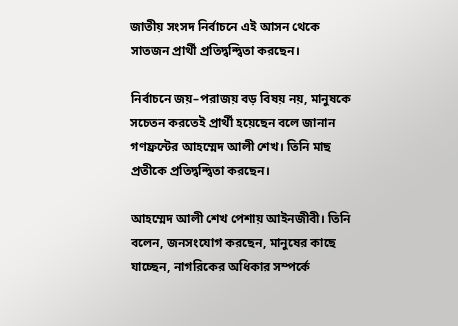জাতীয় সংসদ নির্বাচনে এই আসন থেকে সাতজন প্রার্থী প্রতিদ্বন্দ্বিতা করছেন।

নির্বাচনে জয়–পরাজয় বড় বিষয় নয়, মানুষকে সচেতন করতেই প্রার্থী হয়েছেন বলে জানান গণফ্রন্টের আহম্মেদ আলী শেখ। তিনি মাছ প্রতীকে প্রতিদ্বন্দ্বিতা করছেন।

আহম্মেদ আলী শেখ পেশায় আইনজীবী। তিনি বলেন, জনসংযোগ করছেন, মানুষের কাছে যাচ্ছেন, নাগরিকের অধিকার সম্পর্কে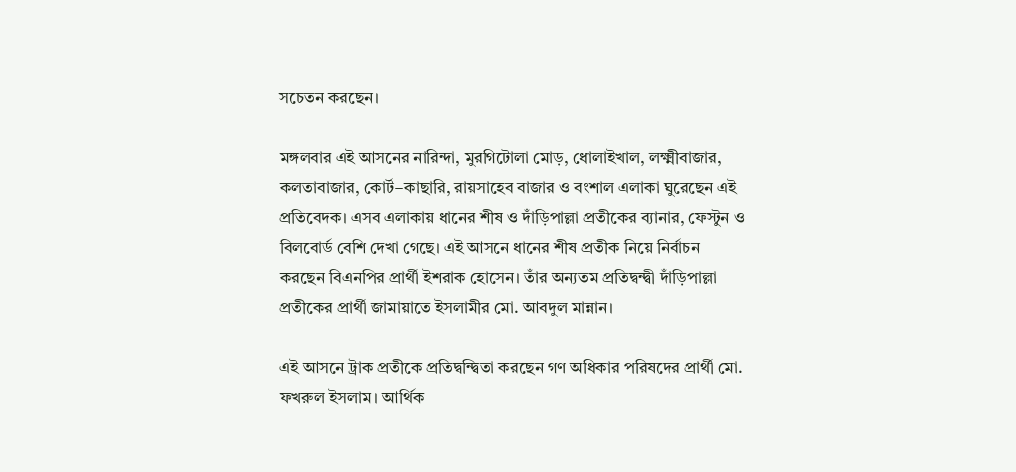সচেতন করছেন।

মঙ্গলবার এই আসনের নারিন্দা, মুরগিটোলা মোড়, ধোলাইখাল, লক্ষ্মীবাজার, কলতাবাজার, কোর্ট–কাছারি, রায়সাহেব বাজার ও বংশাল এলাকা ঘুরেছেন এই প্রতিবেদক। এসব এলাকায় ধানের শীষ ও দাঁড়িপাল্লা প্রতীকের ব্যানার, ফেস্টুন ও বিলবোর্ড বেশি দেখা গেছে। এই আসনে ধানের শীষ প্রতীক নিয়ে নির্বাচন করছেন বিএনপির প্রার্থী ইশরাক হোসেন। তাঁর অন্যতম প্রতিদ্বন্দ্বী দাঁড়িপাল্লা প্রতীকের প্রার্থী জামায়াতে ইসলামীর মো. আবদুল মান্নান।

এই আসনে ট্রাক প্রতীকে প্রতিদ্বন্দ্বিতা করছেন গণ অধিকার পরিষদের প্রার্থী মো. ফখরুল ইসলাম। আর্থিক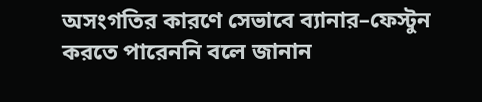অসংগতির কারণে সেভাবে ব্যানার–ফেস্টুন করতে পারেননি বলে জানান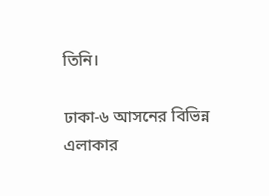তিনি।

ঢাকা-৬ আসনের বিভিন্ন এলাকার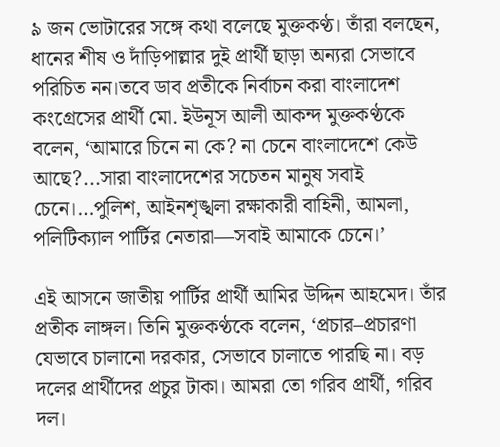৯ জন ভোটারের সঙ্গে কথা বলেছে মুক্তকণ্ঠ। তাঁরা বলছেন, ধানের শীষ ও দাঁড়িপাল্লার দুই প্রার্থী ছাড়া অন্যরা সেভাবে পরিচিত নন।তবে ডাব প্রতীকে নির্বাচন করা বাংলাদেশ কংগ্রেসের প্রার্থী মো. ইউনূস আলী আকন্দ মুক্তকণ্ঠকে বলেন, ‘আমারে চিনে না কে? না চেনে বাংলাদেশে কেউ আছে?...সারা বাংলাদেশের সচেতন মানুষ সবাই চেনে।…পুলিশ, আইনশৃঙ্খলা রক্ষাকারী বাহিনী, আমলা, পলিটিক্যাল পার্টির নেতারা—সবাই আমাকে চেনে।’

এই আসনে জাতীয় পার্টির প্রার্থী আমির উদ্দিন আহমেদ। তাঁর প্রতীক লাঙ্গল। তিনি মুক্তকণ্ঠকে বলেন, ‘প্রচার–প্রচারণা যেভাবে চালানো দরকার, সেভাবে চালাতে পারছি না। বড় দলের প্রার্থীদের প্রচুর টাকা। আমরা তো গরিব প্রার্থী, গরিব দল।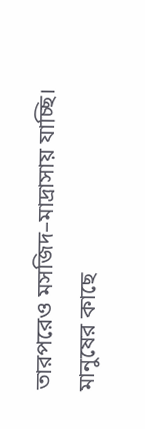তারপরেও মসজিদ–মাদ্রাসায় যাচ্ছি। মানুষের কাছে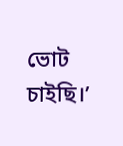ভোট চাইছি।’